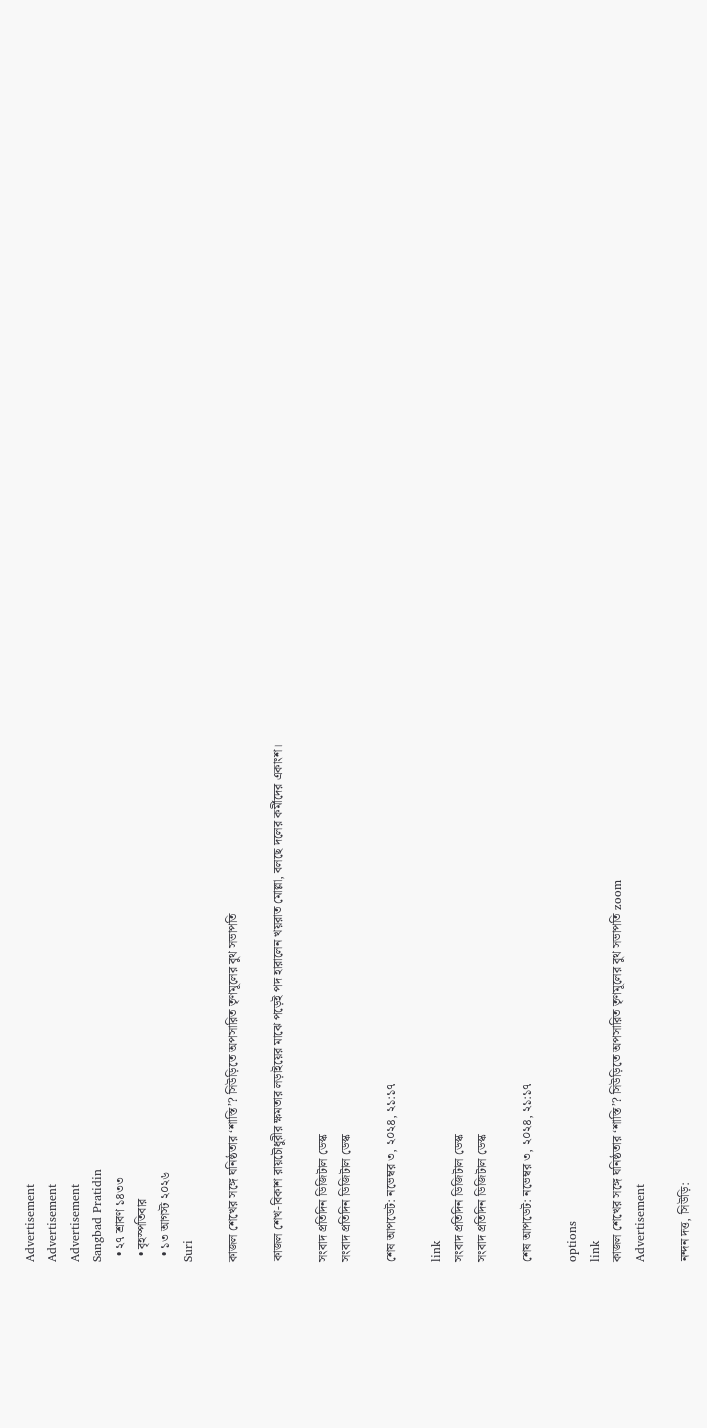Advertisement
Advertisement
Advertisement
Sangbad Pratidin
  • ২৭ শ্রাবণ ১৪৩৩
  • বৃহস্পতিবার
  • ১৩ আগস্ট ২০২৬
Suri

কাজল শেখের সঙ্গে ঘনিষ্ঠতার ‘শাস্তি’? সিউড়িতে অপসারিত তৃণমূলের বুথ সভাপতি

কাজল শেখ-বিকাশ রায়চৌধুরীর ক্ষমতার লড়াইয়ের মাঝে পড়েই পদ হারালেন খয়রাত মোল্লা, বলছে দলের কর্মীদের একাংশ।

সংবাদ প্রতিদিন ডিজিটাল ডেস্ক
সংবাদ প্রতিদিন ডিজিটাল ডেস্ক

শেষ আপডেট: নভেম্বর ৩, ২০২৪, ২১:১৭

link
সংবাদ প্রতিদিন ডিজিটাল ডেস্ক
সংবাদ প্রতিদিন ডিজিটাল ডেস্ক

শেষ আপডেট: নভেম্বর ৩, ২০২৪, ২১:১৭

options
link
কাজল শেখের সঙ্গে ঘনিষ্ঠতার ‘শাস্তি’? সিউড়িতে অপসারিত তৃণমূলের বুথ সভাপতি zoom
Advertisement

নন্দন দত্ত, সিউড়ি: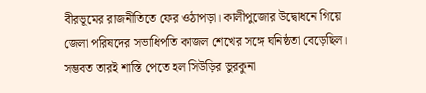বীরভূমের রাজনীতিতে ফের ওঠাপড়া। কালীপুজোর উদ্বোধনে গিয়ে জেলা পরিষদের সভাধিপতি কাজল শেখের সঙ্গে ঘনিষ্ঠতা বেড়েছিল। সম্ভবত তারই শাস্তি পেতে হল সিউড়ির ভুরকুনা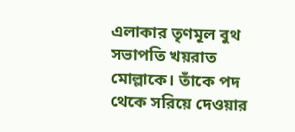এলাকার তৃণমূল বুথ সভাপতি খয়রাত মোল্লাকে। তাঁকে পদ থেকে সরিয়ে দেওয়ার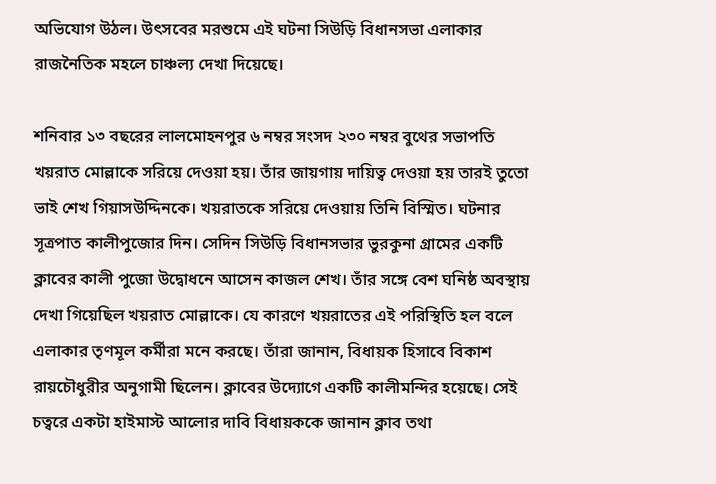অভিযোগ উঠল। উৎসবের মরশুমে এই ঘটনা সিউড়ি বিধানসভা এলাকার রাজনৈতিক মহলে চাঞ্চল্য দেখা দিয়েছে।

শনিবার ১৩ বছরের লালমোহনপুর ৬ নম্বর সংসদ ২৩০ নম্বর বুথের সভাপতি খয়রাত মোল্লাকে সরিয়ে দেওয়া হয়। তাঁর জায়গায় দায়িত্ব দেওয়া হয় তারই তুতো ভাই শেখ গিয়াসউদ্দিনকে। খয়রাতকে সরিয়ে দেওয়ায় তিনি বিস্মিত। ঘটনার সূত্রপাত কালীপুজোর দিন। সেদিন সিউড়ি বিধানসভার ভুরকুনা গ্রামের একটি ক্লাবের কালী পুজো উদ্বোধনে আসেন কাজল শেখ। তাঁর সঙ্গে বেশ ঘনিষ্ঠ অবস্থায় দেখা গিয়েছিল খয়রাত মোল্লাকে। যে কারণে খয়রাতের এই পরিস্থিতি হল বলে এলাকার তৃণমূল কর্মীরা মনে করছে। তাঁরা জানান, বিধায়ক হিসাবে বিকাশ রায়চৌধুরীর অনুগামী ছিলেন। ক্লাবের উদ্যোগে একটি কালীমন্দির হয়েছে। সেই চত্বরে একটা হাইমাস্ট আলোর দাবি বিধায়ককে জানান ক্লাব তথা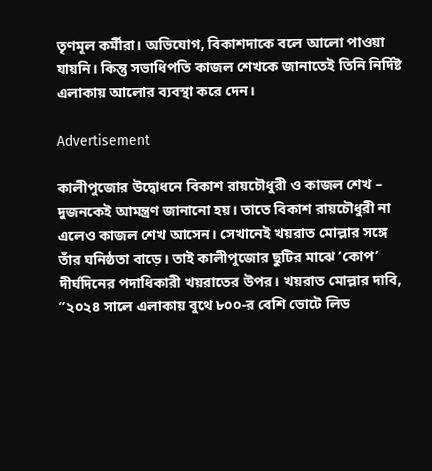তৃণমূল কর্মীরা। অভিযোগ, বিকাশদাকে বলে আলো পাওয়া যায়নি। কিন্তু সভাধিপতি কাজল শেখকে জানাতেই তিনি নির্দিষ্ট এলাকায় আলোর ব্যবস্থা করে দেন।

Advertisement

কালীপুজোর উদ্বোধনে বিকাশ রায়চৌধুরী ও কাজল শেখ – দুজনকেই আমন্ত্রণ জানানো হয়। তাতে বিকাশ রায়চৌধুরী না এলেও কাজল শেখ আসেন। সেখানেই খয়রাত মোল্লার সঙ্গে তাঁর ঘনিষ্ঠতা বাড়ে। তাই কালীপুজোর ছুটির মাঝে ‘কোপ’ দীর্ঘদিনের পদাধিকারী খয়রাতের উপর। খয়রাত মোল্লার দাবি, ”২০২৪ সালে এলাকায় বুথে ৮০০-র বেশি ভোটে লিড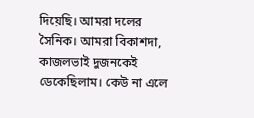দিয়েছি। আমরা দলের সৈনিক। আমরা বিকাশদা, কাজলভাই দুজনকেই ডেকেছিলাম। কেউ না এলে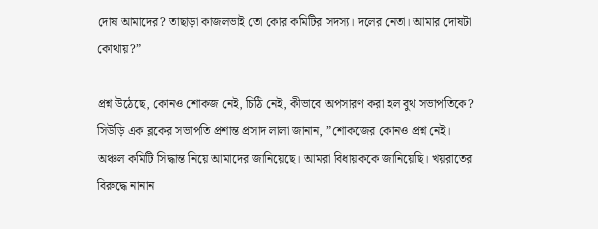দোষ আমাদের? তাছাড়া কাজলভাই তো কোর কমিটির সদস্য। দলের নেতা। আমার দোষটা কোথায়?”

প্রশ্ন উঠেছে, কোনও শোকজ নেই, চিঠি নেই, কীভাবে অপসারণ করা হল বুথ সভাপতিকে? সিউড়ি এক ব্লকের সভাপতি প্রশান্ত প্রসাদ লালা জানান, ”শোকজের কোনও প্রশ্ন নেই। অঞ্চল কমিটি সিদ্ধান্ত নিয়ে আমাদের জানিয়েছে। আমরা বিধায়ককে জানিয়েছি। খয়রাতের বিরুদ্ধে নানান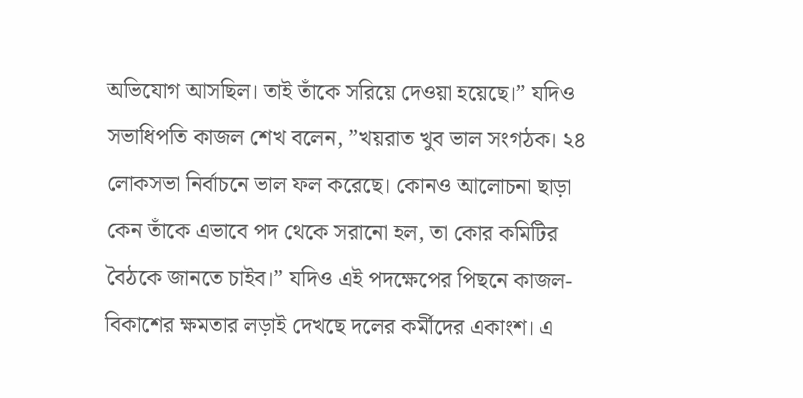অভিযোগ আসছিল। তাই তাঁকে সরিয়ে দেওয়া হয়েছে।” যদিও সভাধিপতি কাজল শেখ বলেন, ”খয়রাত খুব ভাল সংগঠক। ২৪ লোকসভা নির্বাচনে ভাল ফল করেছে। কোনও আলোচনা ছাড়া কেন তাঁকে এভাবে পদ থেকে সরানো হল, তা কোর কমিটির বৈঠকে জানতে চাইব।” যদিও এই পদক্ষেপের পিছনে কাজল-বিকাশের ক্ষমতার লড়াই দেখছে দলের কর্মীদের একাংশ। এ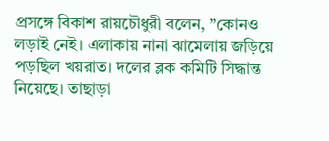প্রসঙ্গে বিকাশ রায়চৌধুরী বলেন, ”কোনও লড়াই নেই। এলাকায় নানা ঝামেলায় জড়িয়ে পড়ছিল খয়রাত। দলের ব্লক কমিটি সিদ্ধান্ত নিয়েছে। তাছাড়া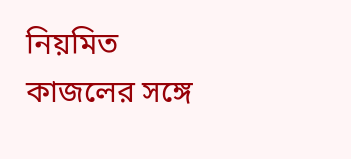নিয়মিত কাজলের সঙ্গে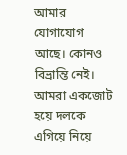আমার যোগাযোগ আছে। কোনও বিভ্রান্তি নেই। আমরা একজোট হয়ে দলকে এগিয়ে নিয়ে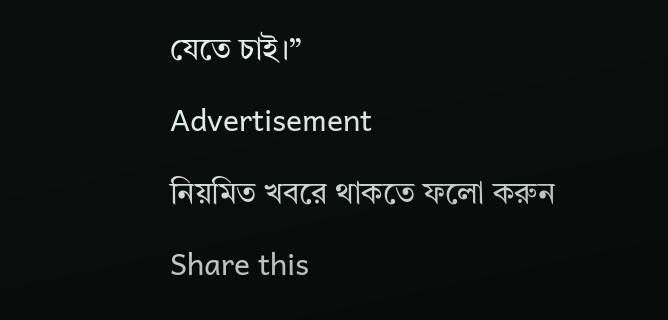যেতে চাই।”

Advertisement

নিয়মিত খবরে থাকতে ফলো করুন

Share this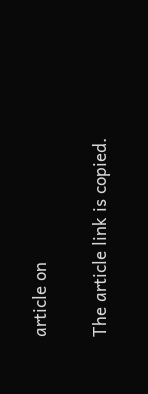article on

The article link is copied.